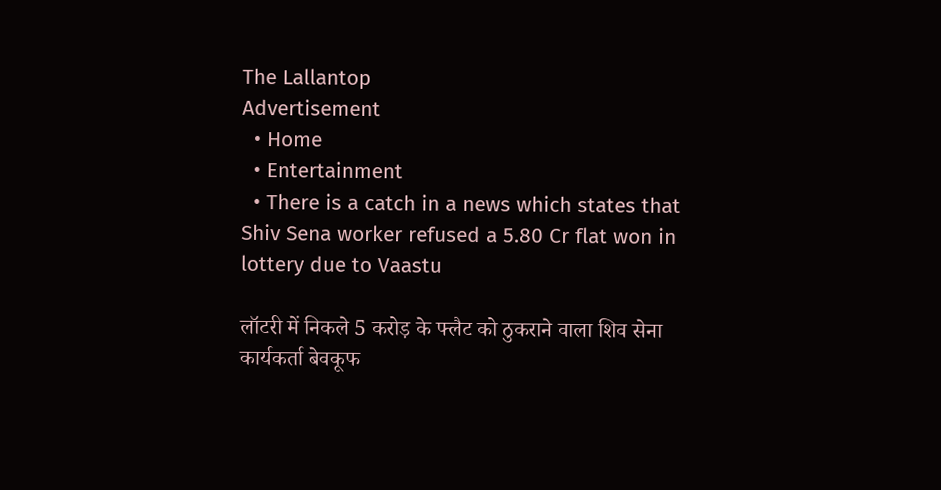The Lallantop
Advertisement
  • Home
  • Entertainment
  • There is a catch in a news which states that Shiv Sena worker refused a 5.80 Cr flat won in lottery due to Vaastu

लॉटरी में निकले 5 करोड़ के फ्लैट को ठुकराने वाला शिव सेना कार्यकर्ता बेवकूफ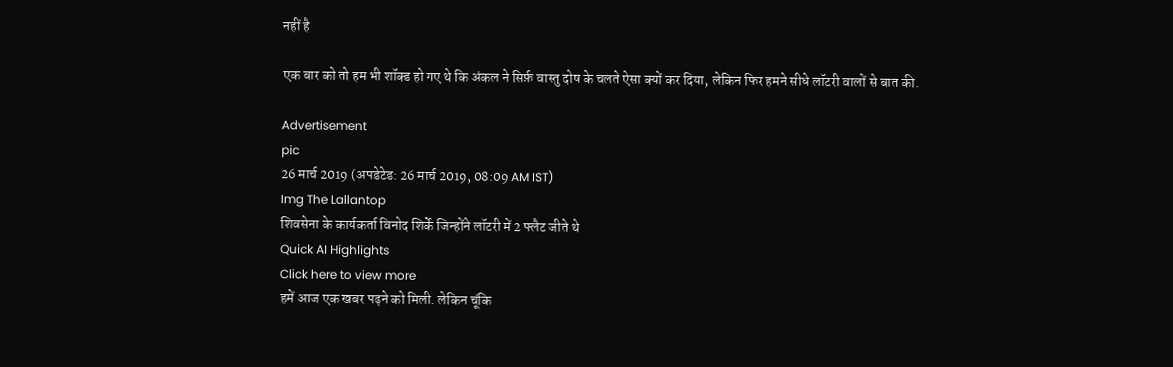नहीं है

एक बार को तो हम भी शॉक्ड हो गए थे कि अंकल ने सिर्फ़ वास्तु दोष के चलते ऐसा क्यों कर दिया, लेकिन फिर हमने सीधे लॉटरी वालों से बात की.

Advertisement
pic
26 मार्च 2019 (अपडेटेड: 26 मार्च 2019, 08:09 AM IST)
Img The Lallantop
शिवसेना के कार्यकर्ता विनोद शिर्के जिन्होंने लॉटरी में 2 फ्लैट जीते थे
Quick AI Highlights
Click here to view more
हमें आज एक खबर पढ़ने को मिली. लेकिन चूंकि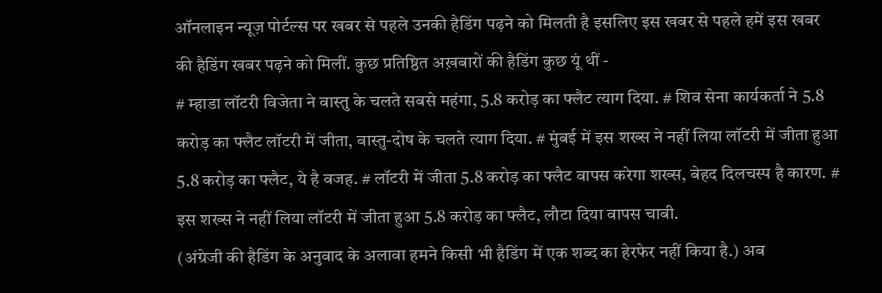ऑनलाइन न्यूज़ पोर्टल्स पर खबर से पहले उनकी हैडिंग पढ़ने को मिलती है इसलिए इस खबर से पहले हमें इस खबर की हैडिंग खबर पढ़ने को मिलीं. कुछ प्रतिष्ठित अख़बारों की हैडिंग कुछ यूं थीं -
# म्हाडा लॉटरी विजेता ने वास्तु के चलते सबसे महंगा, 5.8 करोड़ का फ्लैट त्याग दिया. # शिव सेना कार्यकर्ता ने 5.8 करोड़ का फ्लैट लॉटरी में जीता, वास्तु-दोष के चलते त्याग दिया. # मुंबई में इस शख्स ने नहीं लिया लॉटरी में जीता हुआ 5.8 करोड़ का फ्लैट, ये है वजह. # लॉटरी में जीता 5.8 करोड़ का फ्लैट वापस करेगा शख्स, बेहद दिलचस्प है कारण. # इस शख्स ने नहीं लिया लॉटरी में जीता हुआ 5.8 करोड़ का फ्लैट, लौटा दिया वापस चाबी.
(अंग्रेजी की हैडिंग के अनुवाद के अलावा हमने किसी भी हैडिंग में एक शब्द का हेरफेर नहीं किया है.) अब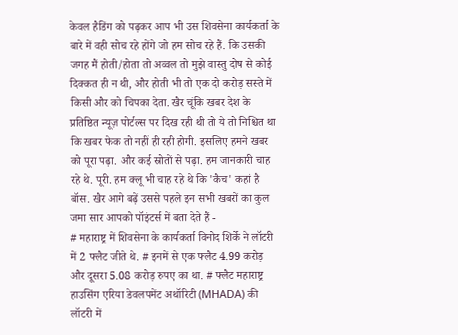केवल हैडिंग को पढ़कर आप भी उस शिवसेना कार्यकर्ता के बारे में वही सोच रहे होंगे जो हम सोच रहे हैं. कि उसकी जगह मैं होती/होता तो अव्वल तो मुझे वास्तु दोष से कोई दिक्कत ही न थी, और होती भी तो एक दो करोड़ सस्ते में किसी और को चिपका देता. खैर चूंकि खबर देश के प्रतिष्ठित न्यूज़ पोर्टल्स पर दिख रही थी तो ये तो निश्चित था कि खबर फेक तो नहीं ही रही होगी. इसलिए हमने खबर को पूरा पढ़ा. और कई स्रोतों से पढ़ा. हम जानकारी चाह रहे थे. पूरी. हम क्लू भी चाह रहे थे कि 'कैच' कहां है बॉस. खैर आगे बढ़ें उससे पहले इन सभी खबरों का कुल जमा सार आपको पॉइंटर्स में बता देते हैं -
# महाराष्ट्र में शिवसेना के कार्यकर्ता विनोद शिर्के ने लॉटरी में 2 फ्लैट जीते थे. # इनमें से एक फ्लैट 4.99 करोड़ और दूसरा 5.08 करोड़ रुपए का था. # फ्लैट महाराष्ट्र हाउसिंग एरिया डेवलपमेंट अथॉरिटी (MHADA) की लॉटरी में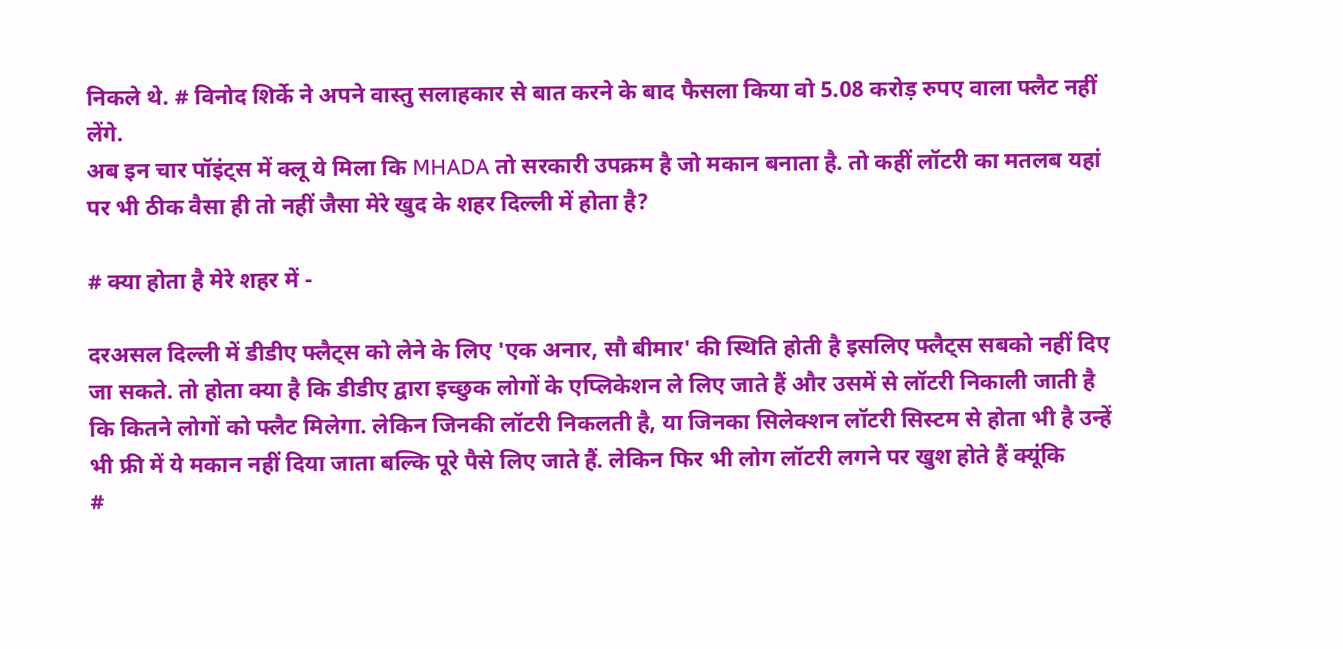निकले थे. # विनोद शिर्के ने अपने वास्तु सलाहकार से बात करने के बाद फैसला किया वो 5.08 करोड़ रुपए वाला फ्लैट नहीं लेंगे.
अब इन चार पॉइंट्स में क्लू ये मिला कि MHADA तो सरकारी उपक्रम है जो मकान बनाता है. तो कहीं लॉटरी का मतलब यहां पर भी ठीक वैसा ही तो नहीं जैसा मेरे खुद के शहर दिल्ली में होता है?

# क्या होता है मेरे शहर में -

दरअसल दिल्ली में डीडीए फ्लैट्स को लेने के लिए 'एक अनार, सौ बीमार' की स्थिति होती है इसलिए फ्लैट्स सबको नहीं दिए जा सकते. तो होता क्या है कि डीडीए द्वारा इच्छुक लोगों के एप्लिकेशन ले लिए जाते हैं और उसमें से लॉटरी निकाली जाती है कि कितने लोगों को फ्लैट मिलेगा. लेकिन जिनकी लॉटरी निकलती है, या जिनका सिलेक्शन लॉटरी सिस्टम से होता भी है उन्हें भी फ्री में ये मकान नहीं दिया जाता बल्कि पूरे पैसे लिए जाते हैं. लेकिन फिर भी लोग लॉटरी लगने पर खुश होते हैं क्यूंकि
#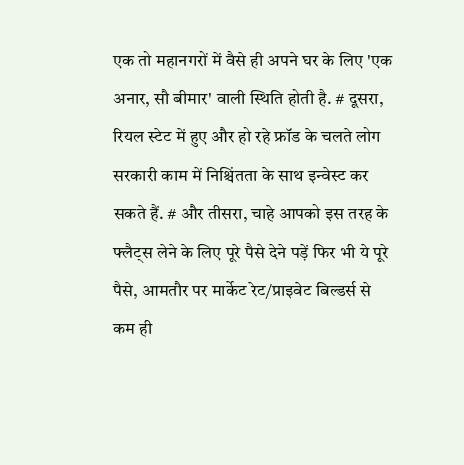एक तो महानगरों में वैसे ही अपने घर के लिए 'एक अनार, सौ बीमार' वाली स्थिति होती है. # दूसरा, रियल स्टेट में हुए और हो रहे फ्रॉड के चलते लोग सरकारी काम में निश्चिंतता के साथ इन्वेस्ट कर सकते हैं. # और तीसरा, चाहे आपको इस तरह के फ्लैट्स लेने के लिए पूरे पैसे देने पड़ें फिर भी ये पूरे पैसे, आमतौर पर मार्केट रेट/प्राइवेट बिल्डर्स से कम ही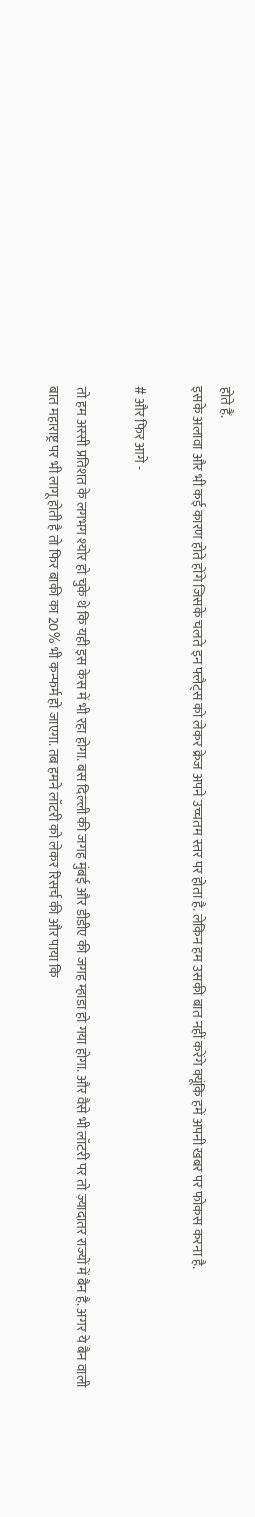होते हैं.
इसके अलावा और भी कई कारण होते होंगे जिसके चलते इन फ्लैट्स को लेकर क्रेज अपने उच्चतम स्तर पर होता है. लेकिन हम उसकी बात नहीं करेंगे क्यूंकि हमें अपनी खबर पर फोकस करना है.

# और फिर आगे -

तो हम अस्सी प्रतिशत के लगभग श्योर हो चुके थे कि यही इस केस में भी रहा होगा. बस दिल्ली की जगह मुंबई और डीडीए की जगह म्हाडा हो गया होगा. और वैसे भी लॉटरी पर तो ज़्यादातर राज्यों में बैन है. अगर ये बैन वाली बात महाराष्ट्र पर भी लागू होती है तो फिर बाकी का 20% भी कन्फर्म हो जाएगा. तब हमने लॉटरी को लेकर रिसर्च की और पाया कि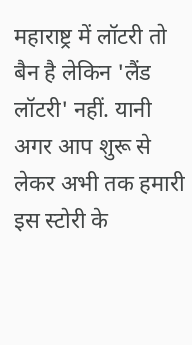महाराष्ट्र में लॉटरी तो बैन है लेकिन 'लैंड लॉटरी' नहीं. यानी अगर आप शुरू से लेकर अभी तक हमारी इस स्टोरी के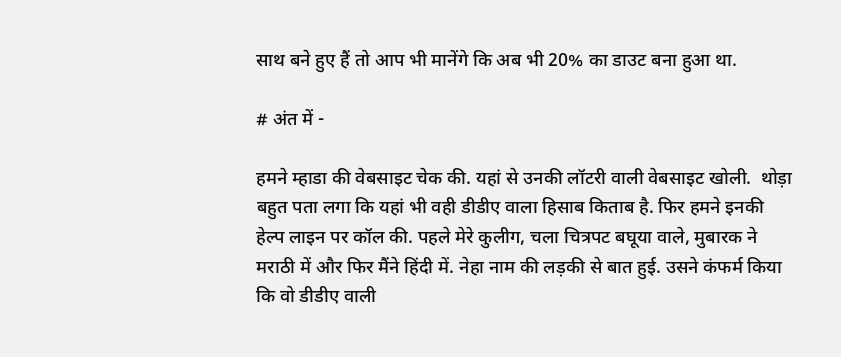साथ बने हुए हैं तो आप भी मानेंगे कि अब भी 20% का डाउट बना हुआ था.

# अंत में -

हमने म्हाडा की वेबसाइट चेक की. यहां से उनकी लॉटरी वाली वेबसाइट खोली.  थोड़ा बहुत पता लगा कि यहां भी वही डीडीए वाला हिसाब किताब है. फिर हमने इनकी हेल्प लाइन पर कॉल की. पहले मेरे कुलीग, चला चित्रपट बघूया वाले, मुबारक ने मराठी में और फिर मैंने हिंदी में. नेहा नाम की लड़की से बात हुई. उसने कंफर्म किया कि वो डीडीए वाली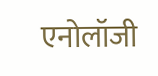एनोलॉजी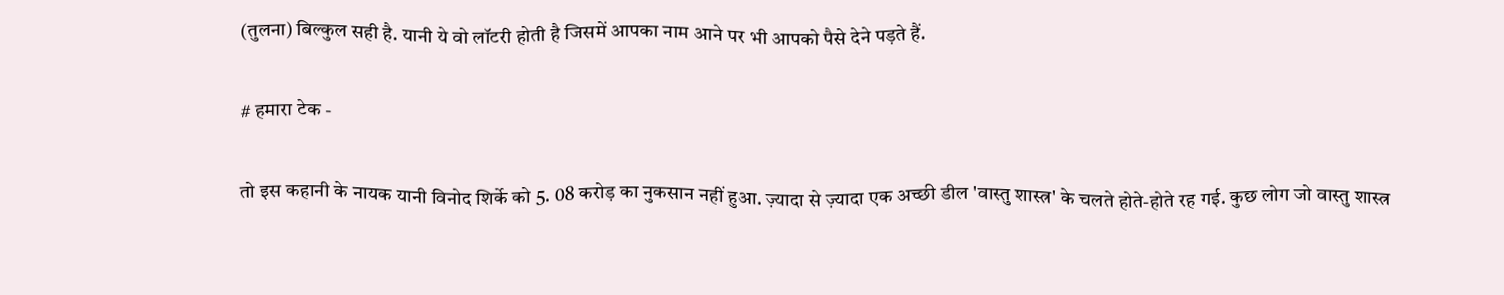(तुलना) बिल्कुल सही है. यानी ये वो लॉटरी होती है जिसमें आपका नाम आने पर भी आपको पैसे देने पड़ते हैं.

# हमारा टेक -

तो इस कहानी के नायक यानी विनोद शिर्के को 5. 08 करोड़ का नुकसान नहीं हुआ. ज़्यादा से ज़्यादा एक अच्छी डील 'वास्तु शास्त्र' के चलते होते-होते रह गई. कुछ लोग जो वास्तु शास्त्र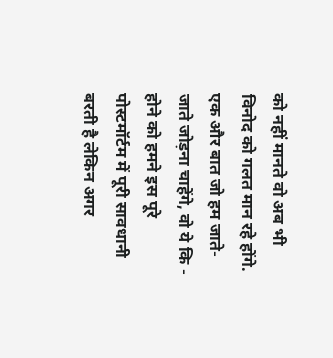को नहीं मानते वो अब भी विनोद को गलत मान रहे होंगे. एक और बात जो हम जाते-जाते जोड़ना चाहेंगे, वो ये कि - होने को हमने इस पूरे पोस्टमॉर्टम में पूरी सावधानी बरती है लेकिन अगर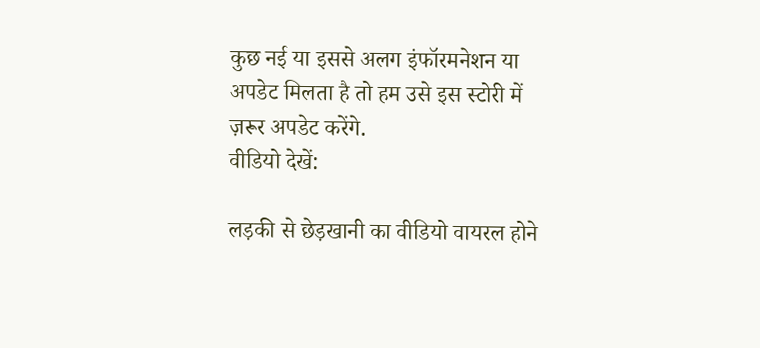कुछ नई या इससे अलग इंफॉरमनेशन या अपडेट मिलता है तो हम उसे इस स्टोरी में ज़रूर अपडेट करेंगे.
वीडियो देखें:

लड़की से छेड़खानी का वीडियो वायरल होने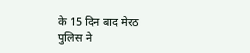के 15 दिन बाद मेरठ पुलिस ने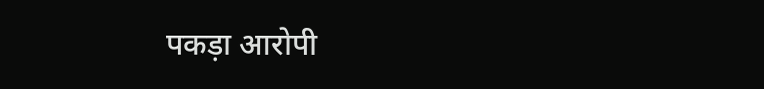पकड़ा आरोपी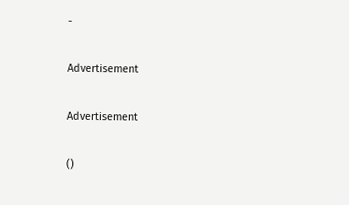-

Advertisement

Advertisement

()